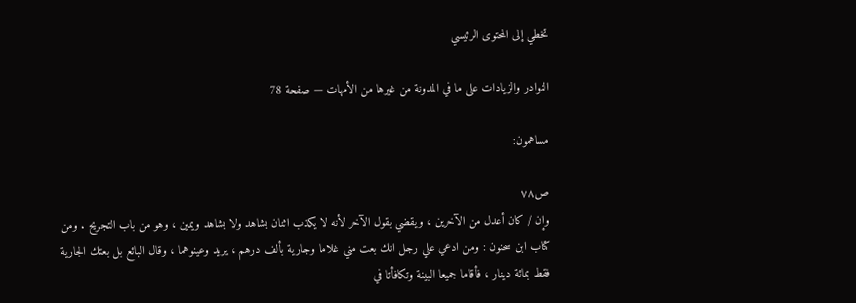تخطي إلى المحتوى الرئيسي

النوادر والزيادات على ما في المدونة من غيرها من الأمهات — صفحة 78

مساهمون:

ص٧٨
وإن / كان أعدل من الآخرين ، ويقضي بقول الآخر لأنه لا يكذب اثنان بشاهد ولا بشاهد ويمين ، وهو من باب التجريح . ومن كتاب ابن سحنون : ومن ادعي علي رجل انك بعت مني غلاما وجارية بألف درهم ، يريد وعينوهما ، وقال البائع بل بعتك الجارية فقط بمائة دينار ، فأقاما جميعا البينة وتكافأتا في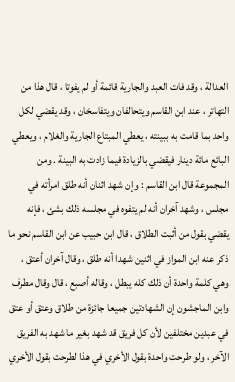العدالة ، وقد فات العبد والجارية قائمة أو لم يفوتا ، قال هذا من التهاتر ، عند ابن القاسم ويتحالفان ويتفاسخان ، وقد يقضي لكل واحد بما قامت به ببينته ، يعطي المبتاع الجارية والغلام ، ويعطي البائع مائة دينار فيقضي بالزيادة فيما زادت به البينة . ومن المجموعة قال ابن القاسم : وإن شهد اثنان أنه طلق امرأته في مجلس ، وشهد آخران أنه لم يتفوه في مجلسه ذلك بشئ ، فإنه يقضي بقول من أثبت الطلاق ، قال ابن حبيب عن ابن القاسم نحو ما ذكر عنه ابن المواز في اثنين شهدا أنه طلق ، وقال آخران أعتق ، وهي كلمة واحدة أن ذلك كله يبطل ، وقاله أصبع ، قال وقال مطرف وابن الماجشون إن الشهادتين جميعا جائزة من طلاق وعتق أو عتق في عبدين مختلفين لأن كل فريق قد شهد بغير ما شهد به الفريق الآخر ، ولو طرحت واحدة بقول الأخري في هذا لطرحت بقول الأخري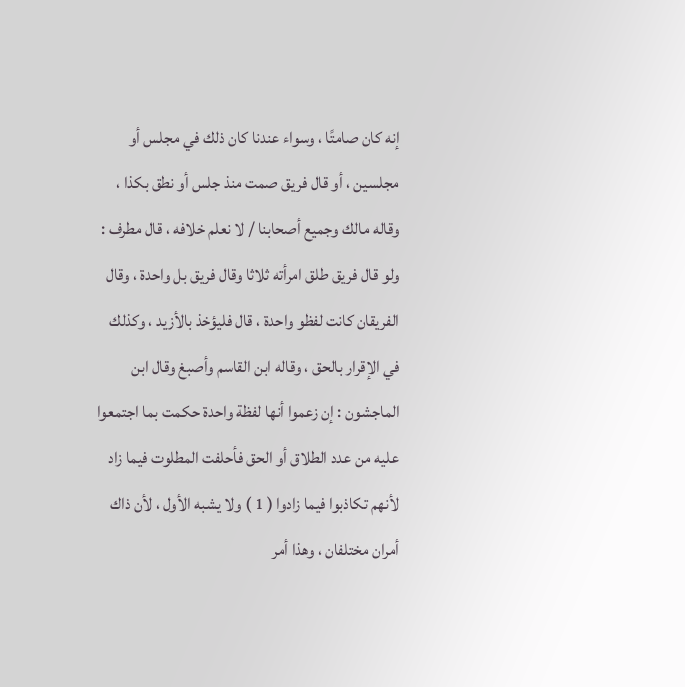إنه كان صامتًا ، وسواء عندنا كان ذلك في مجلس أو مجلسين ، أو قال فريق صمت منذ جلس أو نطق بكذا ، وقاله مالك وجميع أصحابنا / لا نعلم خلافه ، قال مطرف : ولو قال فريق طلق امرأته ثلاثا وقال فريق بل واحدة ، وقال الفريقان كانت لفظو واحدة ، قال فليؤخذ بالأزيد ، وكذلك في الإقرار بالحق ، وقاله ابن القاسم وأصبغ وقال ابن الماجشون : إن زعموا أنها لفظة واحدة حكمت بما اجتمعوا عليه من عدد الطلاق أو الحق فأحلفت المطلوت فيما زاد لأنهم تكاذبوا فيما زادوا ( 1 ) ولا يشبه الأول ، لأن ذاك أمران مختلفان ، وهذا أمر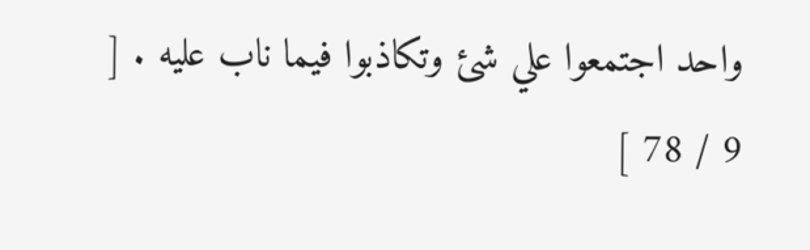واحد اجتمعوا علي شئ وتكاذبوا فيما ناب عليه . [ 9 / 78 ]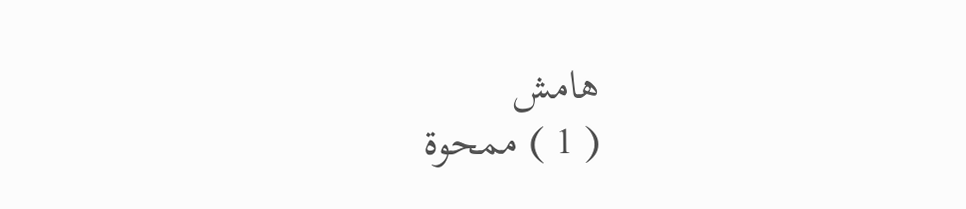هامش
( 1 ) ممحوة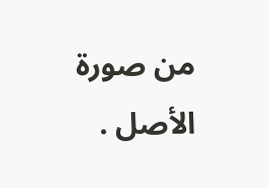من صورة الأصل .